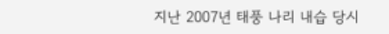지난 2007년 태풍 나리 내습 당시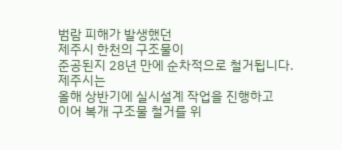범람 피해가 발생했던
제주시 한천의 구조물이
준공된지 28년 만에 순차적으로 철거됩니다.
제주시는
올해 상반기에 실시설계 작업을 진행하고
이어 복개 구조물 철거를 위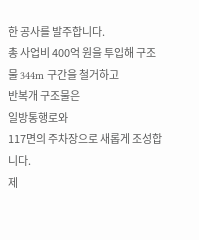한 공사를 발주합니다.
총 사업비 400억 원을 투입해 구조물 344m 구간을 철거하고
반복개 구조물은
일방통행로와
117면의 주차장으로 새롭게 조성합니다.
제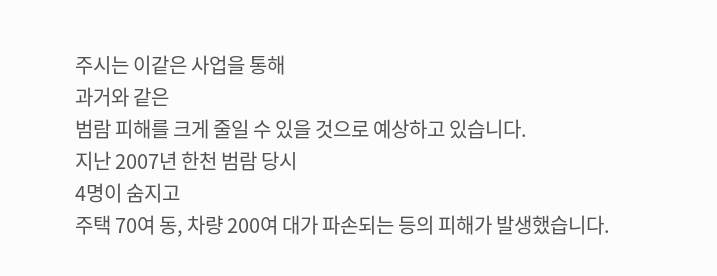주시는 이같은 사업을 통해
과거와 같은
범람 피해를 크게 줄일 수 있을 것으로 예상하고 있습니다.
지난 2007년 한천 범람 당시
4명이 숨지고
주택 70여 동, 차량 200여 대가 파손되는 등의 피해가 발생했습니다.